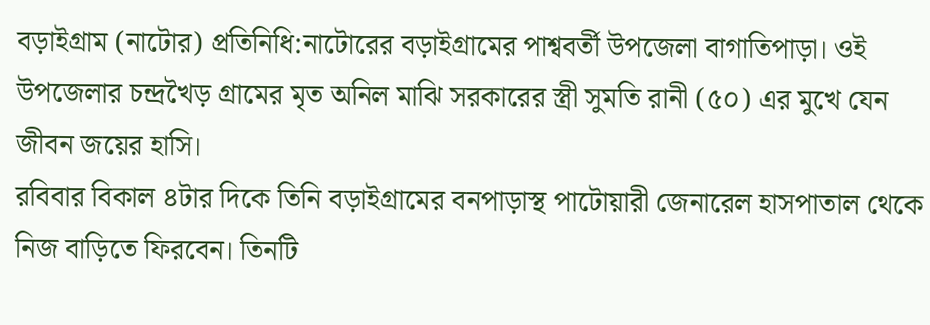বড়াইগ্রাম (নাটোর) প্রতিনিধি:নাটোরের বড়াইগ্রামের পাশ্ববর্তী উপজেলা বাগাতিপাড়া। ওই উপজেলার চন্দ্রখৈড় গ্রামের মৃত অনিল মাঝি সরকারের স্ত্রী সুমতি রানী (৫০) এর মুখে যেন জীবন জয়ের হাসি।
রবিবার বিকাল ৪টার দিকে তিনি বড়াইগ্রামের বনপাড়াস্থ পাটোয়ারী জেনারেল হাসপাতাল থেকে নিজ বাড়িতে ফিরবেন। তিনটি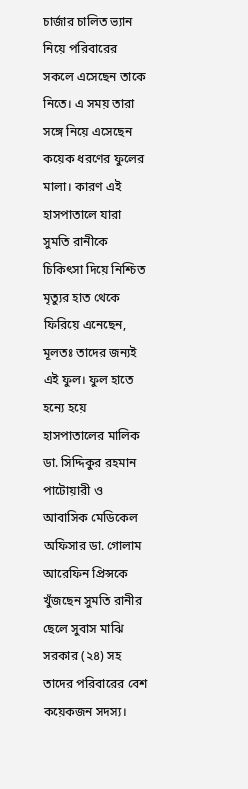চার্জার চালিত ভ্যান নিয়ে পরিবারের সকলে এসেছেন তাকে নিতে। এ সময় তারা সঙ্গে নিয়ে এসেছেন কয়েক ধরণের ফুলের মালা। কারণ এই হাসপাতালে যারা সুমতি রানীকে চিকিৎসা দিয়ে নিশ্চিত মৃত্যুর হাত থেকে ফিরিয়ে এনেছেন, মূলতঃ তাদের জন্যই এই ফুল। ফুল হাতে হন্যে হয়ে হাসপাতালের মালিক ডা. সিদ্দিকুর রহমান পাটোয়ারী ও আবাসিক মেডিকেল অফিসার ডা. গোলাম আরেফিন প্রিন্সকে খুঁজছেন সুমতি রানীর ছেলে সুবাস মাঝি সরকার (২৪) সহ তাদের পরিবারের বেশ কয়েকজন সদস্য।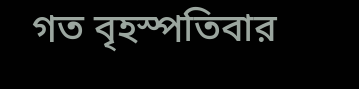গত বৃহস্পতিবার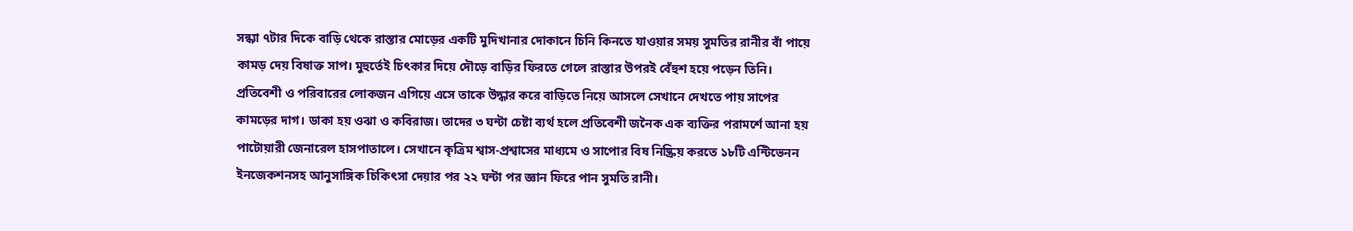সন্ধ্যা ৭টার দিকে বাড়ি থেকে রাস্তার মোড়ের একটি মুদিখানার দোকানে চিনি কিনতে যাওয়ার সময় সুমতির রানীর বাঁ পায়ে কামড় দেয় বিষাক্ত সাপ। মুহুর্তেই চিৎকার দিয়ে দৌড়ে বাড়ির ফিরতে গেলে রাস্তার উপরই বেঁহুশ হয়ে পড়েন তিনি। প্রতিবেশী ও পরিবারের লোকজন এগিয়ে এসে তাকে উদ্ধার করে বাড়িতে নিয়ে আসলে সেখানে দেখতে পায় সাপের কামড়ের দাগ। ডাকা হয় ওঝা ও কবিরাজ। তাদের ৩ ঘন্টা চেষ্টা ব্যর্থ হলে প্রতিবেশী জনৈক এক ব্যক্তির পরামর্শে আনা হয় পাটোয়ারী জেনারেল হাসপাতালে। সেখানে কৃত্রিম শ্বাস-প্রশ্বাসের মাধ্যমে ও সাপোর বিষ নিষ্ক্রিয় করতে ১৮টি এন্টিভেনন ইনজেকশনসহ আনুসাঙ্গিক চিকিৎসা দেয়ার পর ২২ ঘন্টা পর জ্ঞান ফিরে পান সুমতি রানী।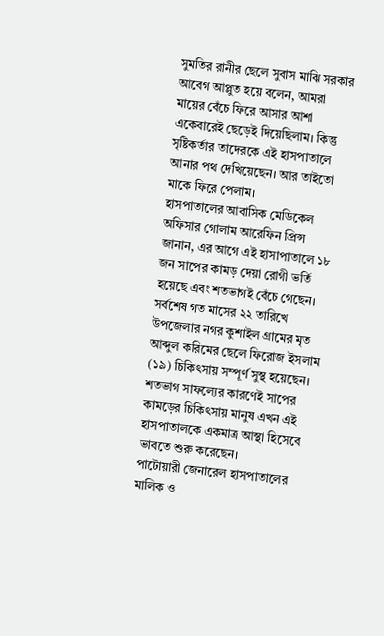সুমতির রানীর ছেলে সুবাস মাঝি সরকার আবেগ আপ্লুত হয়ে বলেন, আমরা মায়ের বেঁচে ফিরে আসার আশা একেবারেই ছেড়েই দিয়েছিলাম। কিন্তু সৃষ্টিকর্তার তাদেরকে এই হাসপাতালে আনার পথ দেখিয়েছেন। আর তাইতো মাকে ফিরে পেলাম।
হাসপাতালের আবাসিক মেডিকেল অফিসার গোলাম আরেফিন প্রিন্স জানান, এর আগে এই হাসাপাতালে ১৮ জন সাপের কামড় দেয়া রোগী ভর্তি হয়েছে এবং শতভাগই বেঁচে গেছেন। সর্বশেষ গত মাসের ২২ তারিখে উপজেলার নগর কুশাইল গ্রামের মৃত আব্দুল করিমের ছেলে ফিরোজ ইসলাম (১৯) চিকিৎসায় সম্পূর্ণ সুস্থ হয়েছেন। শতভাগ সাফল্যের কারণেই সাপের কামড়ের চিকিৎসায় মানুষ এখন এই হাসপাতালকে একমাত্র আস্থা হিসেবে ভাবতে শুরু করেছেন।
পাটোয়ারী জেনারেল হাসপাতালের মালিক ও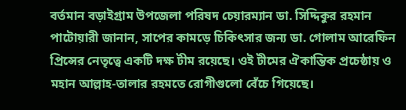বর্তমান বড়াইগ্রাম উপজেলা পরিষদ চেয়ারম্যান ডা. সিদ্দিকুর রহমান পাটোয়ারী জানান, সাপের কামড়ে চিকিৎসার জন্য ডা. গোলাম আরেফিন প্রিন্সের নেতৃত্বে একটি দক্ষ টীম রয়েছে। ওই টীমের ঐকান্তিক প্রচেষ্ঠায় ও মহান আল্লাহ-তালার রহমতে রোগীগুলো বেঁচে গিয়েছে।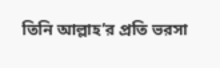তিনি আল্লাহ’র প্রতি ভরসা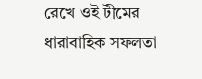রেখে ওই টীমের ধারাবাহিক সফলতা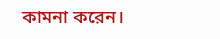কামনা করেন।